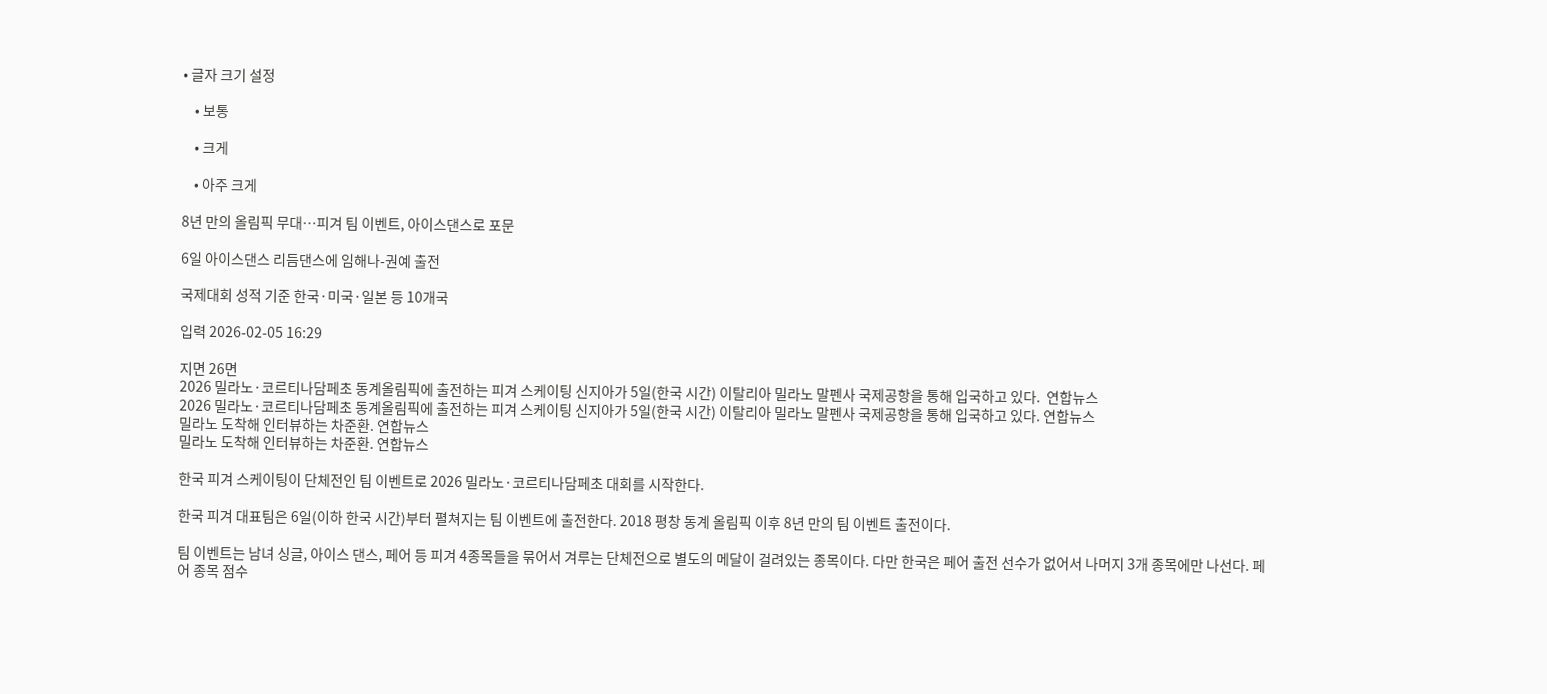• 글자 크기 설정

    • 보통

    • 크게

    • 아주 크게

8년 만의 올림픽 무대…피겨 팀 이벤트, 아이스댄스로 포문

6일 아이스댄스 리듬댄스에 임해나-권예 출전

국제대회 성적 기준 한국·미국·일본 등 10개국

입력 2026-02-05 16:29

지면 26면
2026 밀라노·코르티나담페초 동계올림픽에 출전하는 피겨 스케이팅 신지아가 5일(한국 시간) 이탈리아 밀라노 말펜사 국제공항을 통해 입국하고 있다.  연합뉴스
2026 밀라노·코르티나담페초 동계올림픽에 출전하는 피겨 스케이팅 신지아가 5일(한국 시간) 이탈리아 밀라노 말펜사 국제공항을 통해 입국하고 있다. 연합뉴스
밀라노 도착해 인터뷰하는 차준환. 연합뉴스
밀라노 도착해 인터뷰하는 차준환. 연합뉴스

한국 피겨 스케이팅이 단체전인 팀 이벤트로 2026 밀라노·코르티나담페초 대회를 시작한다.

한국 피겨 대표팀은 6일(이하 한국 시간)부터 펼쳐지는 팀 이벤트에 출전한다. 2018 평창 동계 올림픽 이후 8년 만의 팀 이벤트 출전이다.

팀 이벤트는 남녀 싱글, 아이스 댄스, 페어 등 피겨 4종목들을 묶어서 겨루는 단체전으로 별도의 메달이 걸려있는 종목이다. 다만 한국은 페어 출전 선수가 없어서 나머지 3개 종목에만 나선다. 페어 종목 점수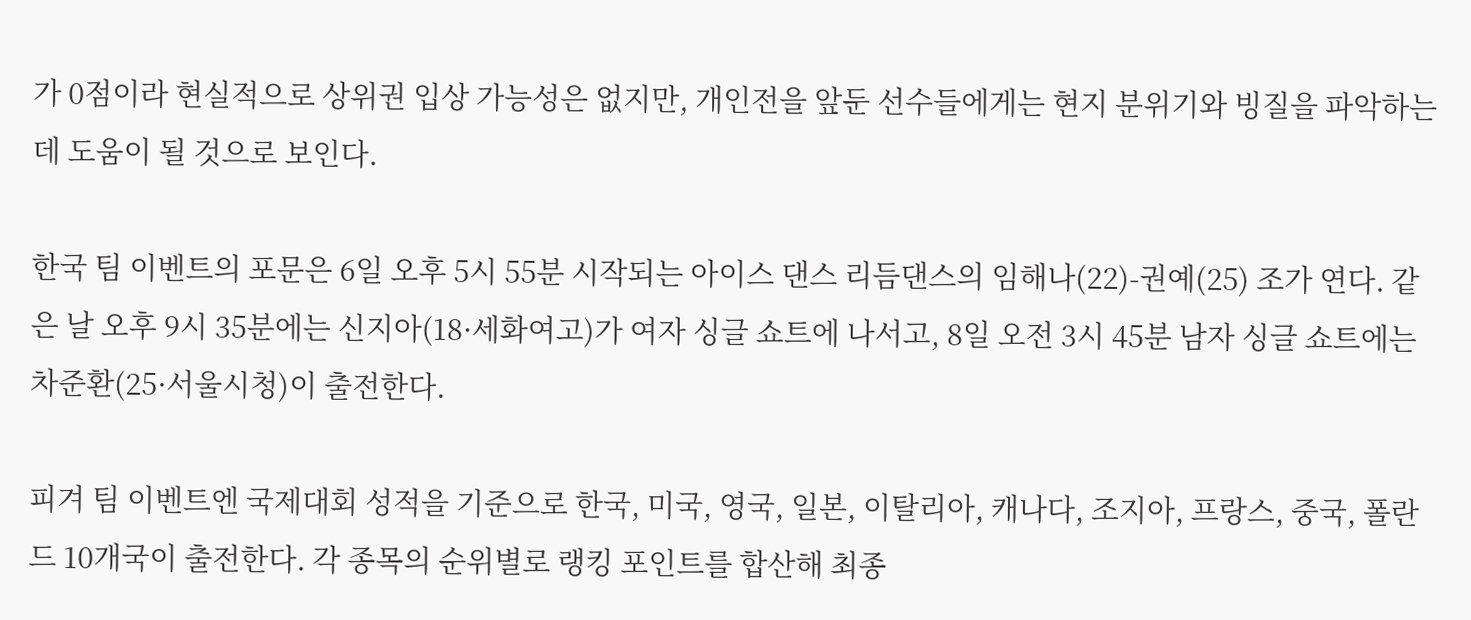가 0점이라 현실적으로 상위권 입상 가능성은 없지만, 개인전을 앞둔 선수들에게는 현지 분위기와 빙질을 파악하는데 도움이 될 것으로 보인다.

한국 팀 이벤트의 포문은 6일 오후 5시 55분 시작되는 아이스 댄스 리듬댄스의 임해나(22)-권예(25) 조가 연다. 같은 날 오후 9시 35분에는 신지아(18·세화여고)가 여자 싱글 쇼트에 나서고, 8일 오전 3시 45분 남자 싱글 쇼트에는 차준환(25·서울시청)이 출전한다.

피겨 팀 이벤트엔 국제대회 성적을 기준으로 한국, 미국, 영국, 일본, 이탈리아, 캐나다, 조지아, 프랑스, 중국, 폴란드 10개국이 출전한다. 각 종목의 순위별로 랭킹 포인트를 합산해 최종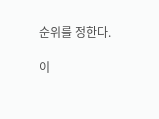순위를 정한다.

이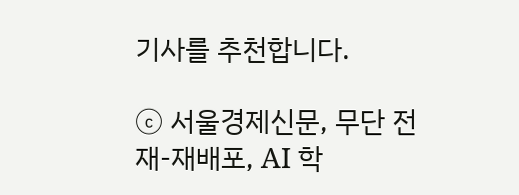기사를 추천합니다.

ⓒ 서울경제신문, 무단 전재-재배포, AI 학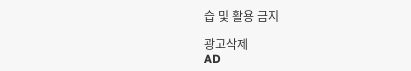습 및 활용 금지

광고삭제
AD